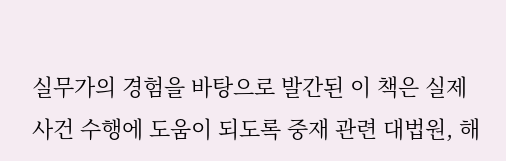실무가의 경험을 바탕으로 발간된 이 책은 실제 사건 수행에 도움이 되도록 중재 관련 대법원, 해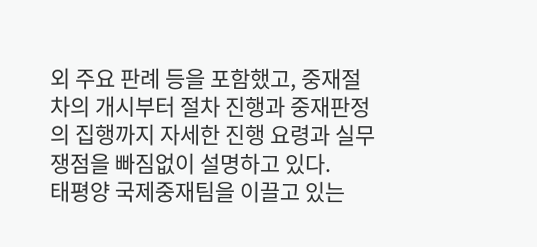외 주요 판례 등을 포함했고, 중재절차의 개시부터 절차 진행과 중재판정의 집행까지 자세한 진행 요령과 실무 쟁점을 빠짐없이 설명하고 있다.
태평양 국제중재팀을 이끌고 있는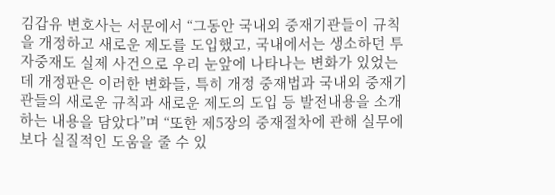김갑유 변호사는 서문에서 “그동안 국내외 중재기관들이 규칙을 개정하고 새로운 제도를 도입했고, 국내에서는 생소하던 투자중재도 실제 사건으로 우리 눈앞에 나타나는 변화가 있었는데 개정판은 이러한 변화들, 특히 개정 중재법과 국내외 중재기관들의 새로운 규칙과 새로운 제도의 도입 등 발전내용을 소개하는 내용을 담았다”며 “또한 제5장의 중재절차에 관해 실무에 보다 실질적인 도움을 줄 수 있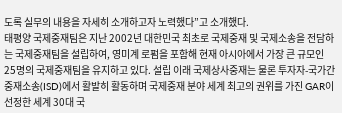도록 실무의 내용을 자세히 소개하고자 노력했다”고 소개했다.
태평양 국제중재팀은 지난 2002년 대한민국 최초로 국제중재 및 국제소송을 전담하는 국제중재팀을 설립하여, 영미계 로펌을 포함해 현재 아시아에서 가장 큰 규모인 25명의 국제중재팀을 유지하고 있다. 설립 이래 국제상사중재는 물론 투자자-국가간 중재소송(ISD)에서 활발히 활동하며 국제중재 분야 세계 최고의 권위를 가진 GAR이 선정한 세계 30대 국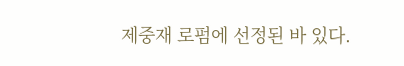제중재 로펌에 선정된 바 있다.